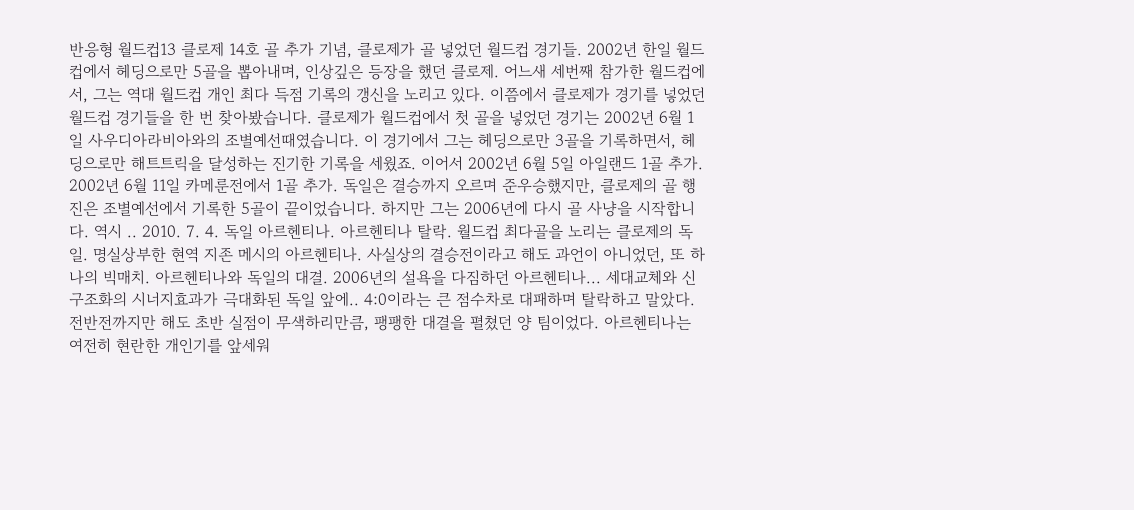반응형 월드컵13 클로제 14호 골 추가 기념, 클로제가 골 넣었던 월드컵 경기들. 2002년 한일 월드컵에서 헤딩으로만 5골을 뽑아내며, 인상깊은 등장을 했던 클로제. 어느새 세번째 참가한 월드컵에서, 그는 역대 월드컵 개인 최다 득점 기록의 갱신을 노리고 있다. 이쯤에서 클로제가 경기를 넣었던 월드컵 경기들을 한 번 찾아봤습니다. 클로제가 월드컵에서 첫 골을 넣었던 경기는 2002년 6월 1일 사우디아라비아와의 조별예선때였습니다. 이 경기에서 그는 헤딩으로만 3골을 기록하면서, 헤딩으로만 해트트릭을 달성하는 진기한 기록을 세웠죠. 이어서 2002년 6월 5일 아일랜드 1골 추가. 2002년 6월 11일 카메룬전에서 1골 추가. 독일은 결승까지 오르며 준우승했지만, 클로제의 골 행진은 조별예선에서 기록한 5골이 끝이었습니다. 하지만 그는 2006년에 다시 골 사냥을 시작합니다. 역시 .. 2010. 7. 4. 독일 아르헨티나. 아르헨티나 탈락. 월드컵 최다골을 노리는 클로제의 독일. 명실상부한 현역 지존 메시의 아르헨티나. 사실상의 결승전이라고 해도 과언이 아니었던, 또 하나의 빅매치. 아르헨티나와 독일의 대결. 2006년의 설욕을 다짐하던 아르헨티나... 세대교체와 신구조화의 시너지효과가 극대화된 독일 앞에.. 4:0이라는 큰 점수차로 대패하며 탈락하고 말았다. 전반전까지만 해도 초반 실점이 무색하리만큼, 팽팽한 대결을 펼쳤던 양 팀이었다. 아르헨티나는 여전히 현란한 개인기를 앞세워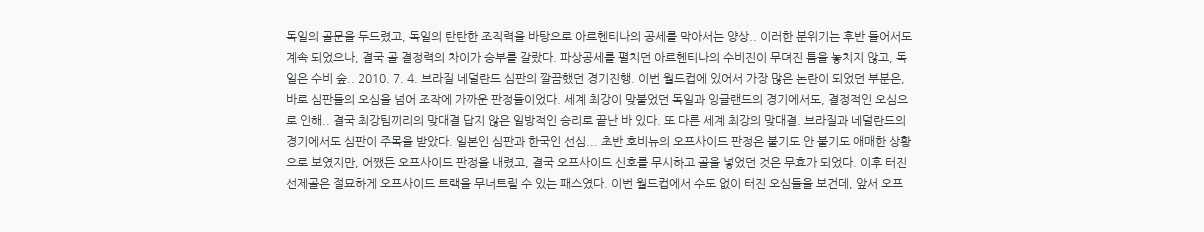독일의 골문을 두드렸고, 독일의 탄탄한 조직력을 바탕으로 아르헨티나의 공세를 막아서는 양상.. 이러한 분위기는 후반 들어서도 계속 되었으나, 결국 골 결정력의 차이가 승부를 갈랐다. 파상공세를 펼치던 아르헨티나의 수비진이 무뎌진 틈을 놓치지 않고, 독일은 수비 숲.. 2010. 7. 4. 브라질 네덜란드 심판의 깔끔했던 경기진행. 이번 월드컵에 있어서 가장 많은 논란이 되었던 부분은, 바로 심판들의 오심을 넘어 조작에 가까운 판정들이었다. 세계 최강이 맞붙었던 독일과 잉글랜드의 경기에서도, 결정적인 오심으로 인해.. 결국 최강팀끼리의 맞대결 답지 않은 일방적인 승리로 끝난 바 있다. 또 다른 세계 최강의 맞대결. 브라질과 네덜란드의 경기에서도 심판이 주목을 받았다. 일본인 심판과 한국인 선심... 초반 호비뉴의 오프사이드 판정은 불기도 안 불기도 애매한 상황으로 보였지만, 어쨌든 오프사이드 판정을 내렸고, 결국 오프사이드 신호를 무시하고 골을 넣었던 것은 무효가 되었다. 이후 터진 선제골은 절묘하게 오프사이드 트랙을 무너트릴 수 있는 패스였다. 이번 월드컵에서 수도 없이 터진 오심들을 보건데, 앞서 오프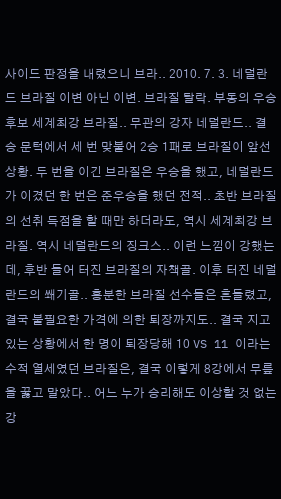사이드 판정을 내렸으니 브라.. 2010. 7. 3. 네덜란드 브라질 이변 아닌 이변. 브라질 탈락. 부동의 우승후보 세계최강 브라질.. 무관의 강자 네덜란드.. 결승 문턱에서 세 번 맞붙어 2승 1패로 브라질이 앞선 상황. 두 번을 이긴 브라질은 우승을 했고, 네덜란드가 이겼던 한 번은 준우승을 했던 전적.. 초반 브라질의 선취 득점을 할 때만 하더라도, 역시 세계최강 브라질. 역시 네덜란드의 징크스.. 이런 느낌이 강했는데, 후반 들어 터진 브라질의 자책골. 이후 터진 네덜란드의 쐐기골.. 흥분한 브라질 선수들은 흔들렸고, 결국 불필요한 가격에 의한 퇴장까지도.. 결국 지고 있는 상황에서 한 명이 퇴장당해 10 VS 11 이라는 수적 열세였던 브라질은, 결국 이렇게 8강에서 무릎을 꿇고 말았다.. 어느 누가 승리해도 이상할 것 없는 강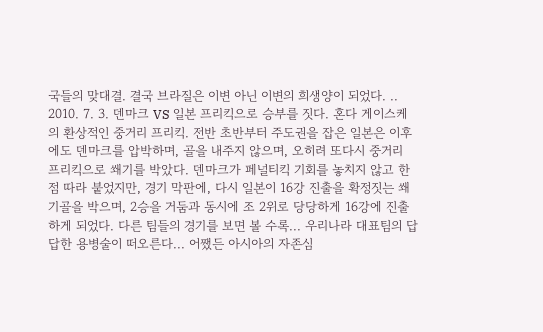국들의 맞대결. 결국 브라질은 이변 아닌 이변의 희생양이 되었다. .. 2010. 7. 3. 덴마크 VS 일본 프리킥으로 승부를 짓다. 혼다 게이스케의 환상적인 중거리 프리킥. 전반 초반부터 주도권을 잡은 일본은 이후에도 덴마크를 압박하며, 골을 내주지 않으며, 오히려 또다시 중거리 프리킥으로 쐐기를 박았다. 덴마크가 페널티킥 기회를 놓치지 않고 한 점 따라 붙었지만, 경기 막판에, 다시 일본이 16강 진출을 확정짓는 쐐기골을 박으며, 2승을 거둠과 동시에 조 2위로 당당하게 16강에 진출하게 되었다. 다른 팀들의 경기를 보면 볼 수록... 우리나라 대표팀의 답답한 용병술이 떠오른다... 어쨌든 아시아의 자존심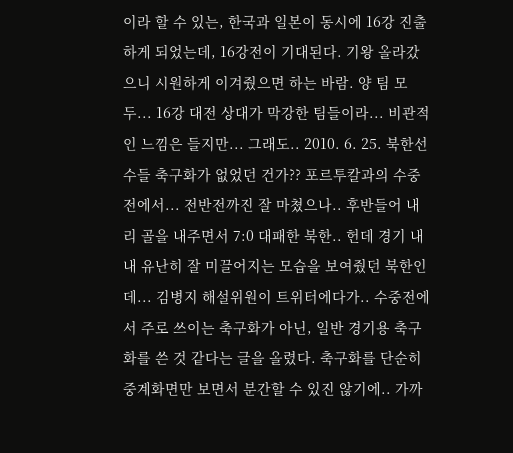이라 할 수 있는, 한국과 일본이 동시에 16강 진출하게 되었는데, 16강전이 기대된다. 기왕 올라갔으니 시원하게 이겨줬으면 하는 바람. 양 팀 모두... 16강 대전 상대가 막강한 팀들이라... 비관적인 느낌은 들지만... 그래도.. 2010. 6. 25. 북한선수들 축구화가 없었던 건가?? 포르투칼과의 수중전에서... 전반전까진 잘 마쳤으나.. 후반들어 내리 골을 내주면서 7:0 대패한 북한.. 헌데 경기 내내 유난히 잘 미끌어지는 모습을 보여줬던 북한인데... 김병지 해설위원이 트위터에다가.. 수중전에서 주로 쓰이는 축구화가 아닌, 일반 경기용 축구화를 쓴 것 같다는 글을 올렸다. 축구화를 단순히 중계화면만 보면서 분간할 수 있진 않기에.. 가까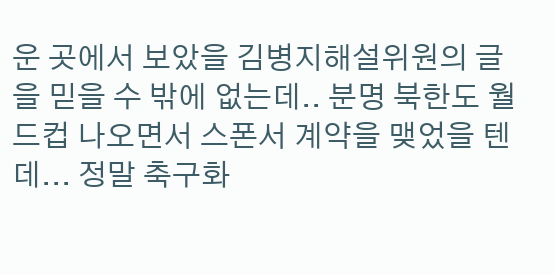운 곳에서 보았을 김병지해설위원의 글을 믿을 수 밖에 없는데.. 분명 북한도 월드컵 나오면서 스폰서 계약을 맺었을 텐데... 정말 축구화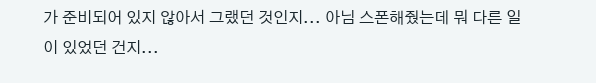가 준비되어 있지 않아서 그랬던 것인지... 아님 스폰해줬는데 뭐 다른 일이 있었던 건지...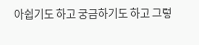아쉽기도 하고 궁금하기도 하고 그렇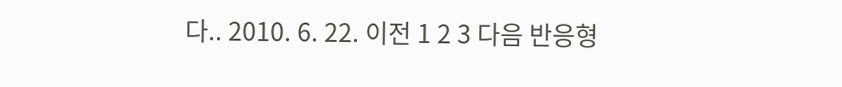다.. 2010. 6. 22. 이전 1 2 3 다음 반응형